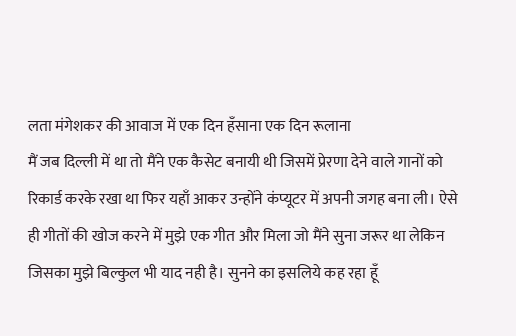लता मंगेशकर की आवाज में एक दिन हँसाना एक दिन रूलाना
मैं जब दिल्ली में था तो मैंने एक कैसेट बनायी थी जिसमें प्रेरणा देने वाले गानों को रिकार्ड करके रखा था फिर यहाँ आकर उन्होंने कंप्यूटर में अपनी जगह बना ली। ऐसे ही गीतों की खोज करने में मुझे एक गीत और मिला जो मैंने सुना जरूर था लेकिन जिसका मुझे बिल्कुल भी याद नही है। सुनने का इसलिये कह रहा हूँ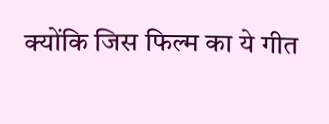क्योंकि जिस फिल्म का ये गीत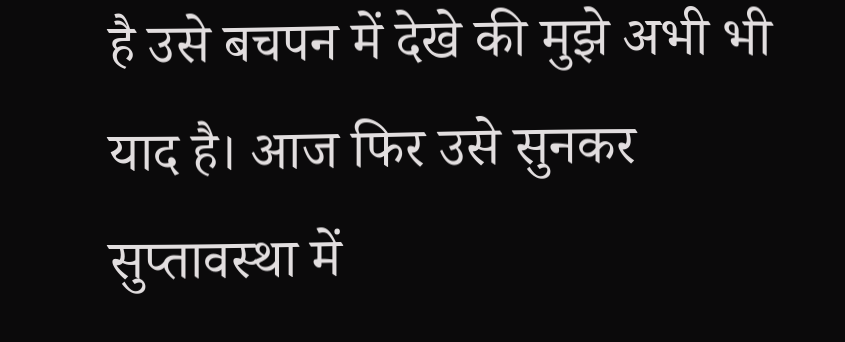है उसे बचपन में देखे की मुझे अभी भी याद है। आज फिर उसे सुनकर सुप्तावस्था में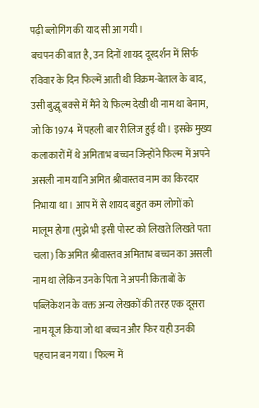पढ़ी ब्लोगिंग की याद सी आ गयी।
बचपन की बात है, उन दिनों शायद दूरदर्शन में सिर्फ रविवार के दिन फिल्में आती थी विक्रम-बेताल के बाद, उसी बुद्धू बक्से में मैंने ये फिल्म देखी थी नाम था बेनाम, जो कि 1974 में पहली बार रीलिज हुई थी। इसके मुख्य कलाकारों में थे अमिताभ बच्चन जिन्होंने फिल्म में अपने असली नाम यानि अमित श्रीवास्तव नाम का किरदार निभाया था। आप में से शायद बहुत कम लोगों को मालूम होगा (मुझे भी इसी पोस्ट को लिखते लिखते पता चला) कि अमित श्रीवास्तव अमिताभ बच्चन का असली नाम था लेकिन उनके पिता ने अपनी किताबों के पब्लिकेशन के वक्त अन्य लेखकों की तरह एक दूसरा नाम यूज किया जो था बच्चन और फिर यही उनकी पहचान बन गया। फिल्म में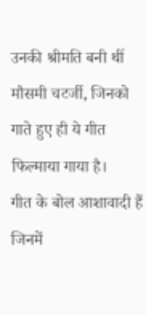उनकी श्रीमति बनी थीं मौसमी चटर्जी, जिनको गाते हुए ही ये गीत फिल्माया गाया है।
गीत के बोल आशावादी हैं जिनमें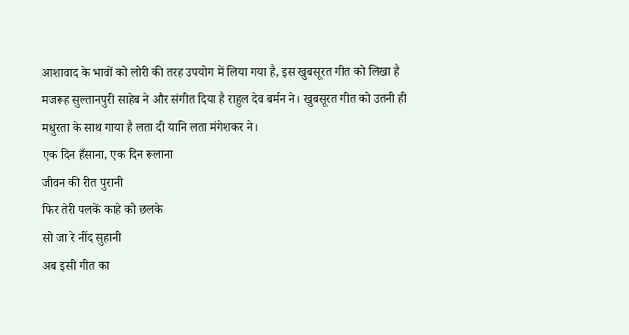आशावाद के भावों को लोरी की तरह उपयोग में लिया गया है, इस खुबसूरत गीत को लिखा है मजरूह सुल्तानपुरी साहेब ने और संगीत दिया है राहुल देव बर्मन ने। खुबसूरत गीत को उतनी ही मधुरता के साथ गाया है लता दी यानि लता मंगेशकर ने।
एक दिन हँसाना, एक दिन रूलाना
जीवन की रीत पुरानी
फिर तेरी पलकें काहे को छलके
सो जा रे नींद सुहानी
अब इसी गीत का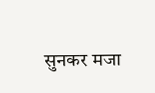सुनकर मजा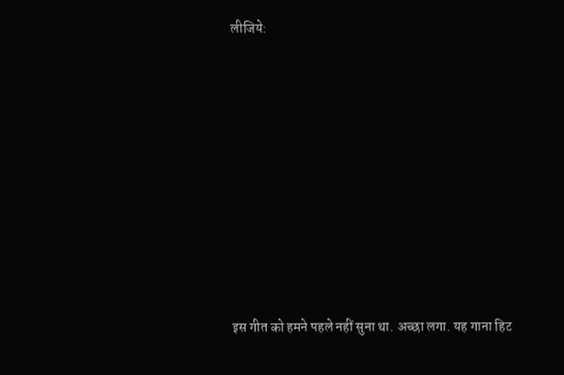लीजिये:













इस गीत को हमने पहले नहीं सुना था. अच्छा लगा. यह गाना हिट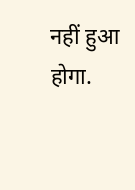नहीं हुआ होगा.